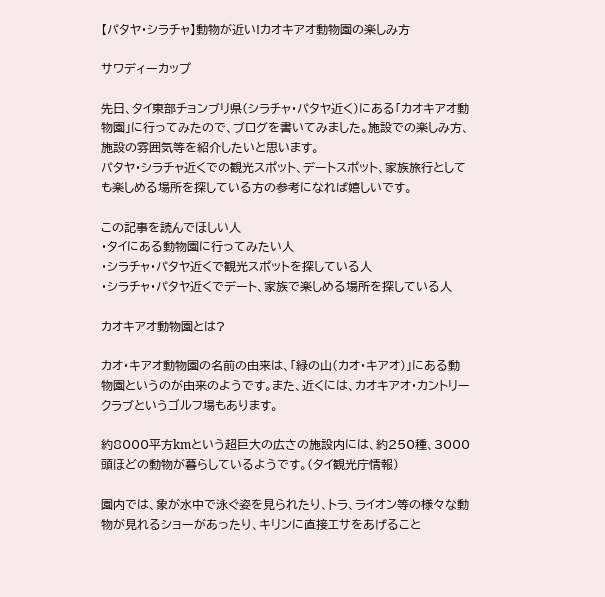【パタヤ・シラチャ】動物が近い!カオキアオ動物園の楽しみ方

サワディーカップ

先日、タイ東部チョンブリ県(シラチャ・パタヤ近く)にある「カオキアオ動物園」に行ってみたので、ブログを書いてみました。施設での楽しみ方、施設の雰囲気等を紹介したいと思います。
パタヤ・シラチャ近くでの観光スポット、デートスポット、家族旅行としても楽しめる場所を探している方の参考になれば嬉しいです。

この記事を読んでほしい人
・タイにある動物園に行ってみたい人
・シラチャ・パタヤ近くで観光スポットを探している人
・シラチャ・パタヤ近くでデート、家族で楽しめる場所を探している人

カオキアオ動物園とは?

カオ・キアオ動物園の名前の由来は、「緑の山(カオ・キアオ)」にある動物園というのが由来のようです。また、近くには、カオキアオ・カントリークラブというゴルフ場もあります。

約8000平方kmという超巨大の広さの施設内には、約250種、3000頭ほどの動物が暮らしているようです。(タイ観光庁情報)

園内では、象が水中で泳ぐ姿を見られたり、トラ、ライオン等の様々な動物が見れるショーがあったり、キリンに直接エサをあげること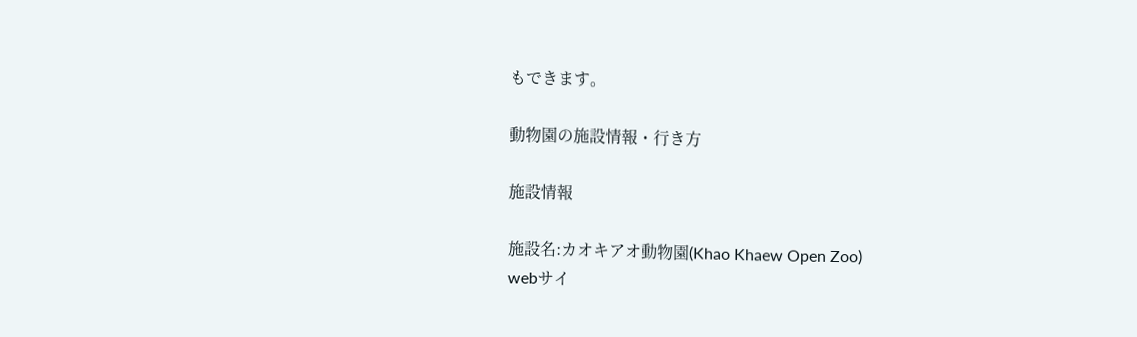もできます。

動物園の施設情報・行き方

施設情報

施設名:カオキアオ動物園(Khao Khaew Open Zoo)
webサイ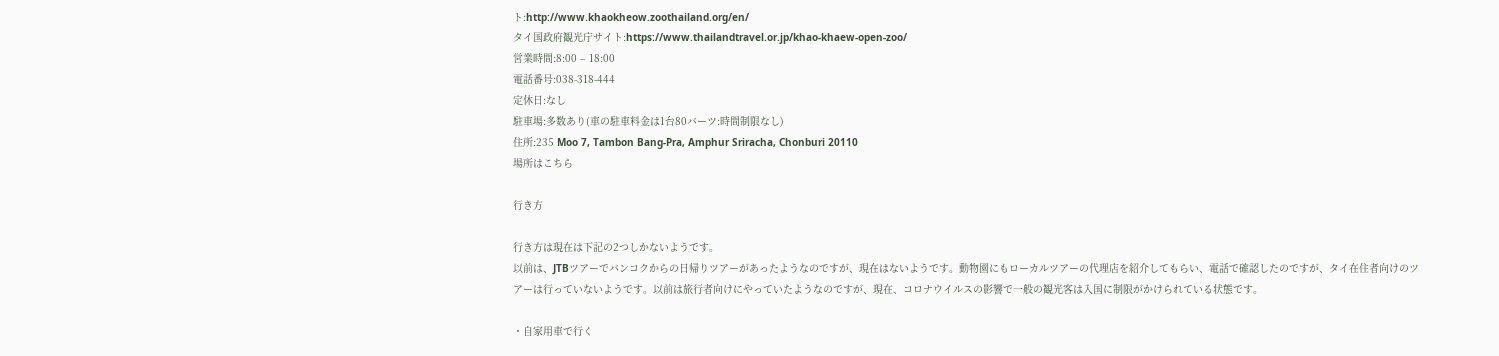ト:http://www.khaokheow.zoothailand.org/en/
タイ国政府観光庁サイト:https://www.thailandtravel.or.jp/khao-khaew-open-zoo/
営業時間:8:00 – 18:00
電話番号:038-318-444
定休日:なし
駐車場:多数あり(車の駐車料金は1台80バーツ:時間制限なし)
住所:235 Moo 7, Tambon Bang-Pra, Amphur Sriracha, Chonburi 20110
場所はこちら

行き方

行き方は現在は下記の2つしかないようです。
以前は、JTBツアーでバンコクからの日帰りツアーがあったようなのですが、現在はないようです。動物園にもローカルツアーの代理店を紹介してもらい、電話で確認したのですが、タイ在住者向けのツアーは行っていないようです。以前は旅行者向けにやっていたようなのですが、現在、コロナウイルスの影響で一般の観光客は入国に制限がかけられている状態です。

・自家用車で行く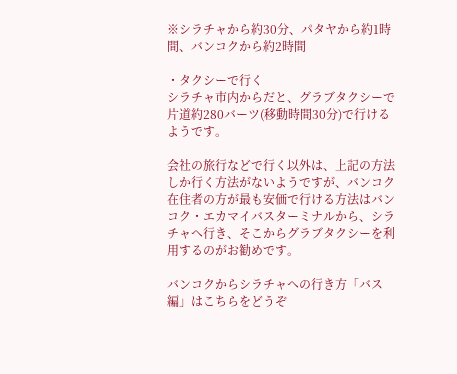※シラチャから約30分、パタヤから約1時間、バンコクから約2時間

・タクシーで行く
シラチャ市内からだと、グラブタクシーで片道約280バーツ(移動時間30分)で行けるようです。

会社の旅行などで行く以外は、上記の方法しか行く方法がないようですが、バンコク在住者の方が最も安価で行ける方法はバンコク・エカマイバスターミナルから、シラチャへ行き、そこからグラブタクシーを利用するのがお勧めです。

バンコクからシラチャへの行き方「バス編」はこちらをどうぞ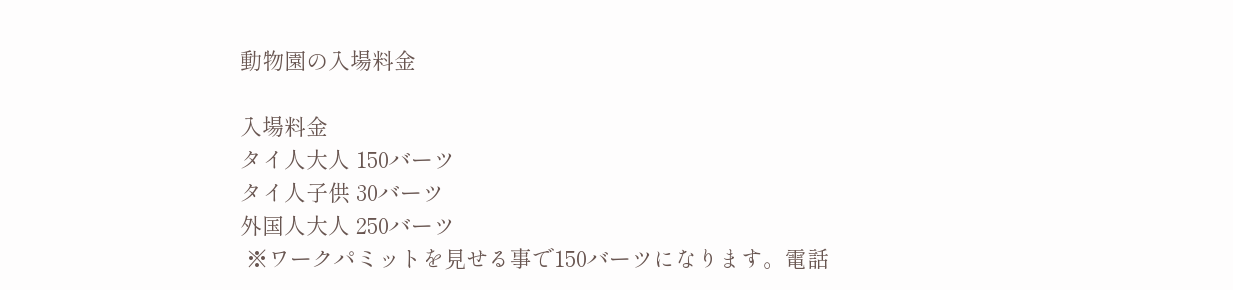動物園の入場料金

入場料金
タイ人大人 150バーツ
タイ人子供 30バーツ
外国人大人 250バーツ
 ※ワークパミットを見せる事で150バーツになります。電話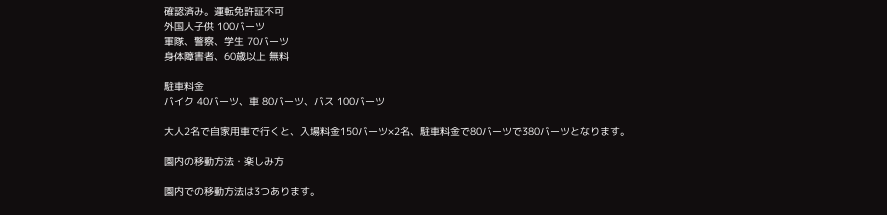確認済み。運転免許証不可
外国人子供 100バーツ
軍隊、警察、学生 70バーツ
身体障害者、60歳以上 無料

駐車料金
バイク 40バーツ、車 80バーツ、バス 100バーツ

大人2名で自家用車で行くと、入場料金150バーツ×2名、駐車料金で80バーツで380バーツとなります。

園内の移動方法・楽しみ方

園内での移動方法は3つあります。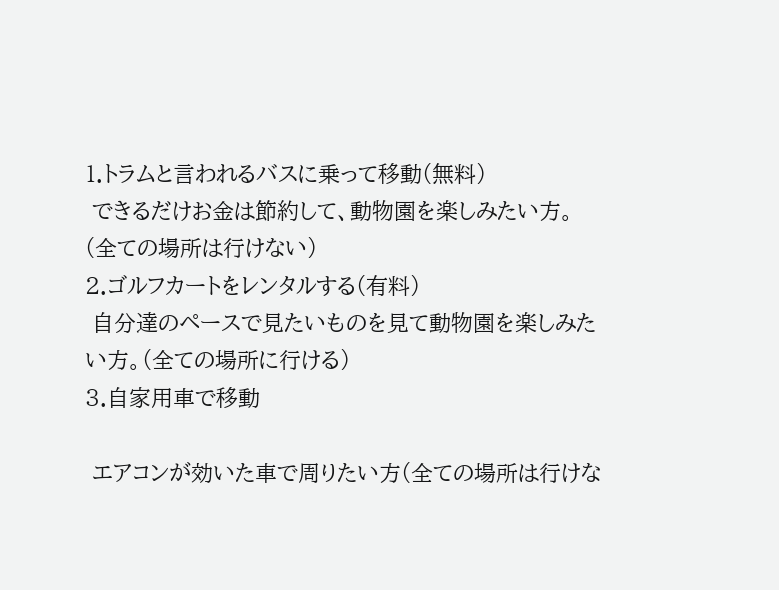1.トラムと言われるバスに乗って移動(無料)
 できるだけお金は節約して、動物園を楽しみたい方。(全ての場所は行けない)
2.ゴルフカートをレンタルする(有料)
 自分達のペースで見たいものを見て動物園を楽しみたい方。(全ての場所に行ける)
3.自家用車で移動

 エアコンが効いた車で周りたい方(全ての場所は行けな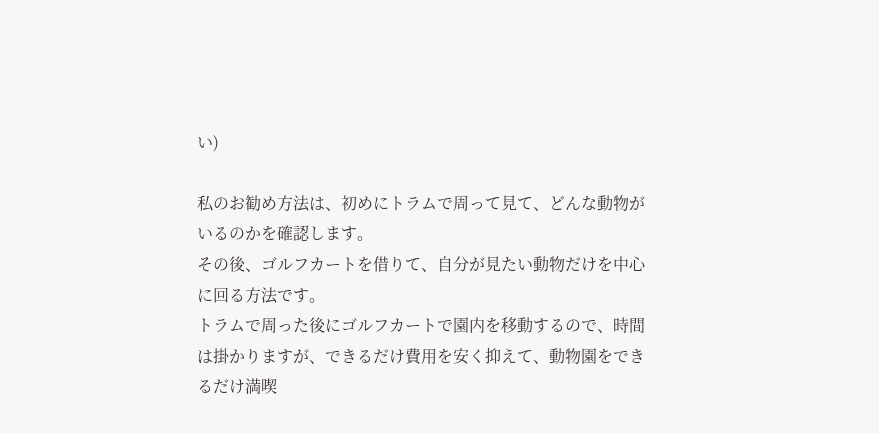い)

私のお勧め方法は、初めにトラムで周って見て、どんな動物がいるのかを確認します。
その後、ゴルフカートを借りて、自分が見たい動物だけを中心に回る方法です。
トラムで周った後にゴルフカートで園内を移動するので、時間は掛かりますが、できるだけ費用を安く抑えて、動物園をできるだけ満喫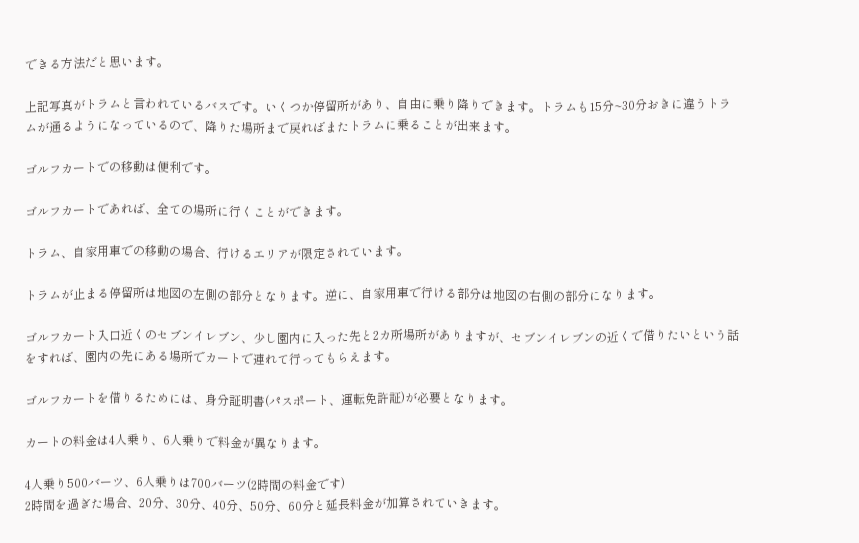できる方法だと思います。

上記写真がトラムと言われているバスです。いくつか停留所があり、自由に乗り降りできます。トラムも15分~30分おきに違うトラムが通るようになっているので、降りた場所まで戻ればまたトラムに乗ることが出来ます。

ゴルフカートでの移動は便利です。

ゴルフカートであれば、全ての場所に行くことができます。

トラム、自家用車での移動の場合、行けるエリアが限定されています。

トラムが止まる停留所は地図の左側の部分となります。逆に、自家用車で行ける部分は地図の右側の部分になります。

ゴルフカート入口近くのセブンイレブン、少し園内に入った先と2カ所場所がありますが、セブンイレブンの近くで借りたいという話をすれば、園内の先にある場所でカートで連れて行ってもらえます。

ゴルフカートを借りるためには、身分証明書(パスポート、運転免許証)が必要となります。

カートの料金は4人乗り、6人乗りで料金が異なります。

4人乗り500バーツ、6人乗りは700バーツ(2時間の料金です)
2時間を過ぎた場合、20分、30分、40分、50分、60分と延長料金が加算されていきます。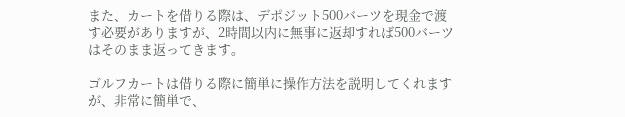また、カートを借りる際は、デポジット500バーツを現金で渡す必要がありますが、2時間以内に無事に返却すれば500バーツはそのまま返ってきます。

ゴルフカートは借りる際に簡単に操作方法を説明してくれますが、非常に簡単で、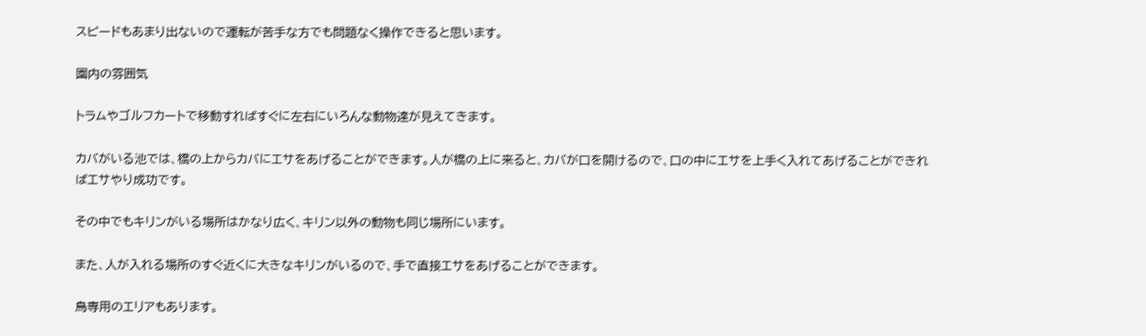スピードもあまり出ないので運転が苦手な方でも問題なく操作できると思います。

園内の雰囲気

トラムやゴルフカートで移動すればすぐに左右にいろんな動物達が見えてきます。

カバがいる池では、橋の上からカバにエサをあげることができます。人が橋の上に来ると、カバが口を開けるので、口の中にエサを上手く入れてあげることができればエサやり成功です。

その中でもキリンがいる場所はかなり広く、キリン以外の動物も同じ場所にいます。

また、人が入れる場所のすぐ近くに大きなキリンがいるので、手で直接エサをあげることができます。

鳥専用のエリアもあります。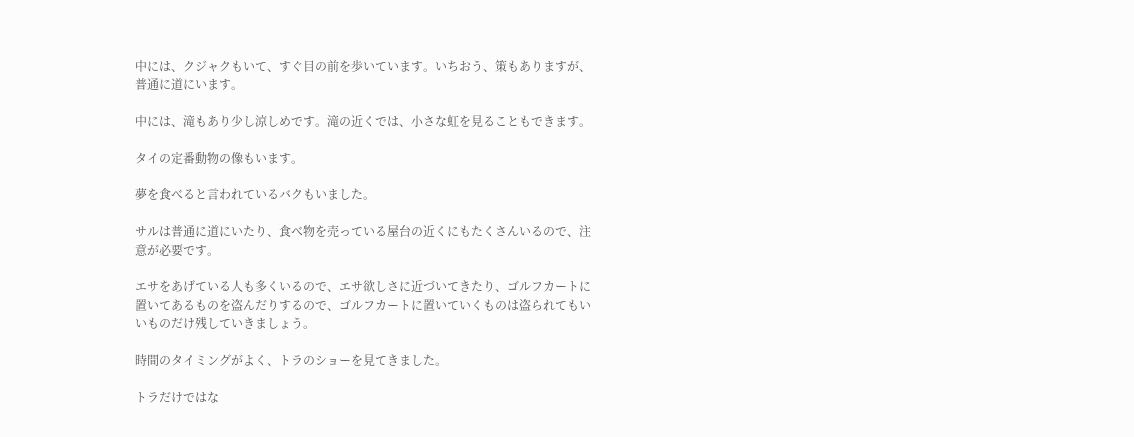中には、クジャクもいて、すぐ目の前を歩いています。いちおう、策もありますが、普通に道にいます。

中には、滝もあり少し涼しめです。滝の近くでは、小さな虹を見ることもできます。

タイの定番動物の像もいます。

夢を食べると言われているバクもいました。

サルは普通に道にいたり、食べ物を売っている屋台の近くにもたくさんいるので、注意が必要です。

エサをあげている人も多くいるので、エサ欲しさに近づいてきたり、ゴルフカートに置いてあるものを盗んだりするので、ゴルフカートに置いていくものは盗られてもいいものだけ残していきましょう。

時間のタイミングがよく、トラのショーを見てきました。

トラだけではな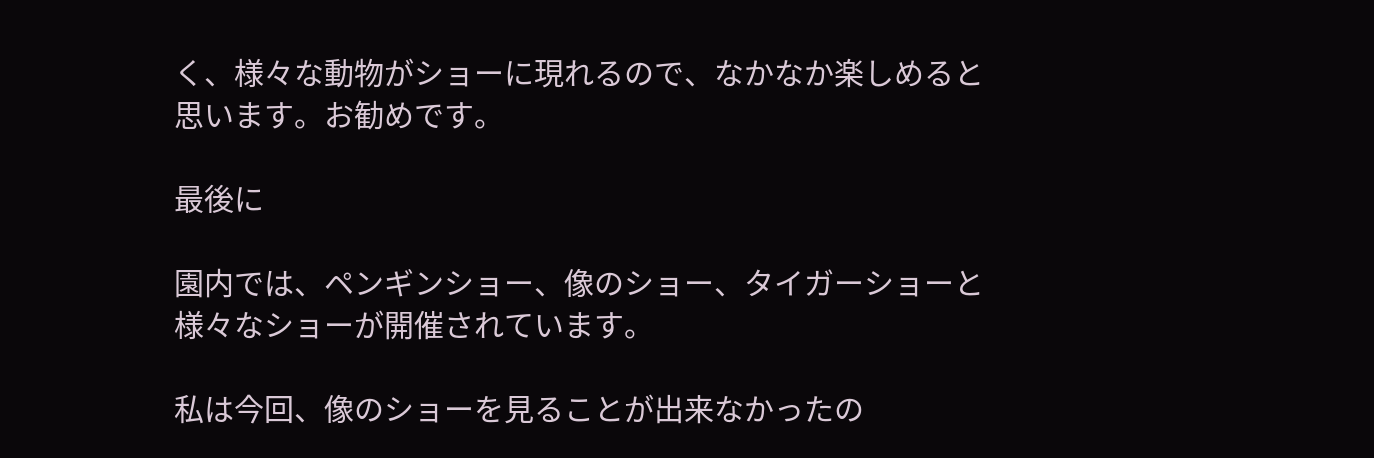く、様々な動物がショーに現れるので、なかなか楽しめると思います。お勧めです。

最後に

園内では、ペンギンショー、像のショー、タイガーショーと様々なショーが開催されています。

私は今回、像のショーを見ることが出来なかったの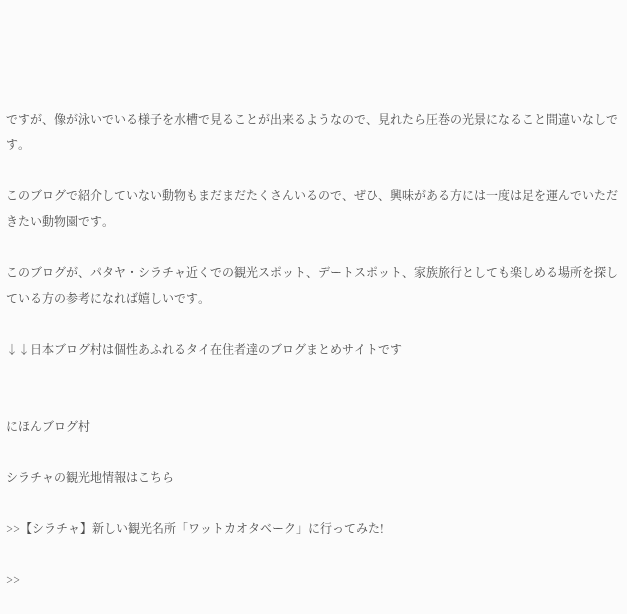ですが、像が泳いでいる様子を水槽で見ることが出来るようなので、見れたら圧巻の光景になること間違いなしです。

このブログで紹介していない動物もまだまだたくさんいるので、ぜひ、興味がある方には一度は足を運んでいただきたい動物園です。

このブログが、パタヤ・シラチャ近くでの観光スポット、デートスポット、家族旅行としても楽しめる場所を探している方の参考になれば嬉しいです。

↓↓日本ブログ村は個性あふれるタイ在住者達のブログまとめサイトです


にほんブログ村

シラチャの観光地情報はこちら

>>【シラチャ】新しい観光名所「ワットカオタベーク」に行ってみた!

>>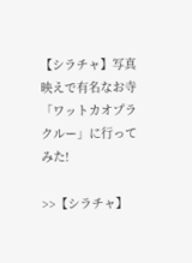【シラチャ】写真映えで有名なお寺「ワットカオプラクルー」に行ってみた!

>>【シラチャ】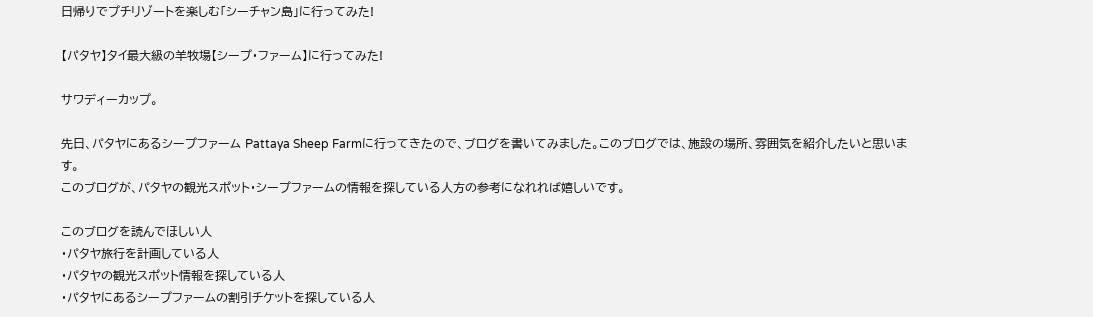日帰りでプチリゾートを楽しむ「シーチャン島」に行ってみた!

【パタヤ】タイ最大級の羊牧場【シープ・ファーム】に行ってみた!

サワディーカップ。

先日、パタヤにあるシープファーム Pattaya Sheep Farmに行ってきたので、ブログを書いてみました。このブログでは、施設の場所、雰囲気を紹介したいと思います。
このブログが、パタヤの観光スポット・シープファームの情報を探している人方の参考になれれば嬉しいです。

このブログを読んでほしい人
・パタヤ旅行を計画している人
・パタヤの観光スポット情報を探している人
・パタヤにあるシープファームの割引チケットを探している人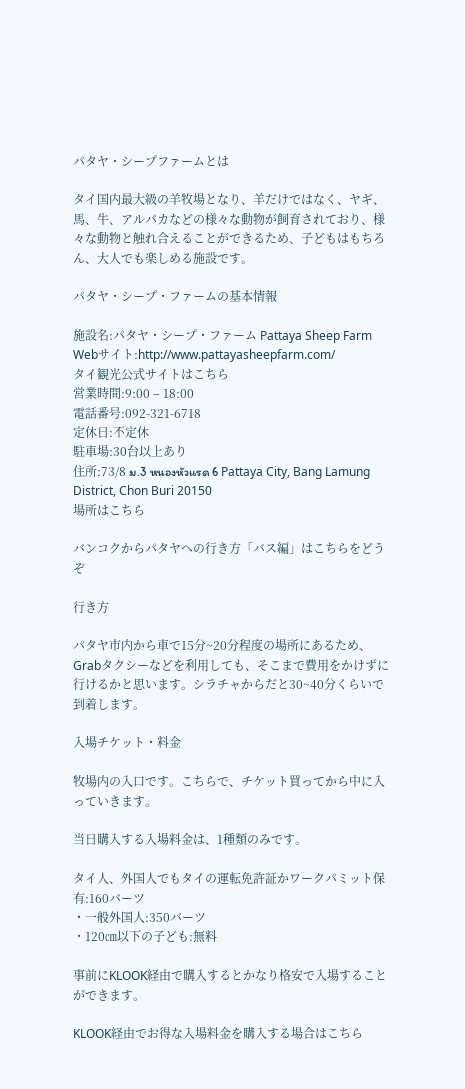パタヤ・シープファームとは

タイ国内最大級の羊牧場となり、羊だけではなく、ヤギ、馬、牛、アルパカなどの様々な動物が飼育されており、様々な動物と触れ合えることができるため、子どもはもちろん、大人でも楽しめる施設です。

パタヤ・シープ・ファームの基本情報

施設名:パタヤ・シープ・ファーム Pattaya Sheep Farm
Webサイト:http://www.pattayasheepfarm.com/
タイ観光公式サイトはこちら
営業時間:9:00 – 18:00
電話番号:092-321-6718
定休日:不定休
駐車場:30台以上あり
住所:73/8 ม.3 หนองหัวแรด 6 Pattaya City, Bang Lamung District, Chon Buri 20150
場所はこちら

バンコクからパタヤへの行き方「バス編」はこちらをどうぞ

行き方

パタヤ市内から車で15分~20分程度の場所にあるため、Grabタクシーなどを利用しても、そこまで費用をかけずに行けるかと思います。シラチャからだと30~40分くらいで到着します。

入場チケット・料金

牧場内の入口です。こちらで、チケット買ってから中に入っていきます。

当日購入する入場料金は、1種類のみです。

タイ人、外国人でもタイの運転免許証かワークパミット保有:160バーツ
・一般外国人:350バーツ
・120㎝以下の子ども:無料

事前にKLOOK経由で購入するとかなり格安で入場することができます。

KLOOK経由でお得な入場料金を購入する場合はこちら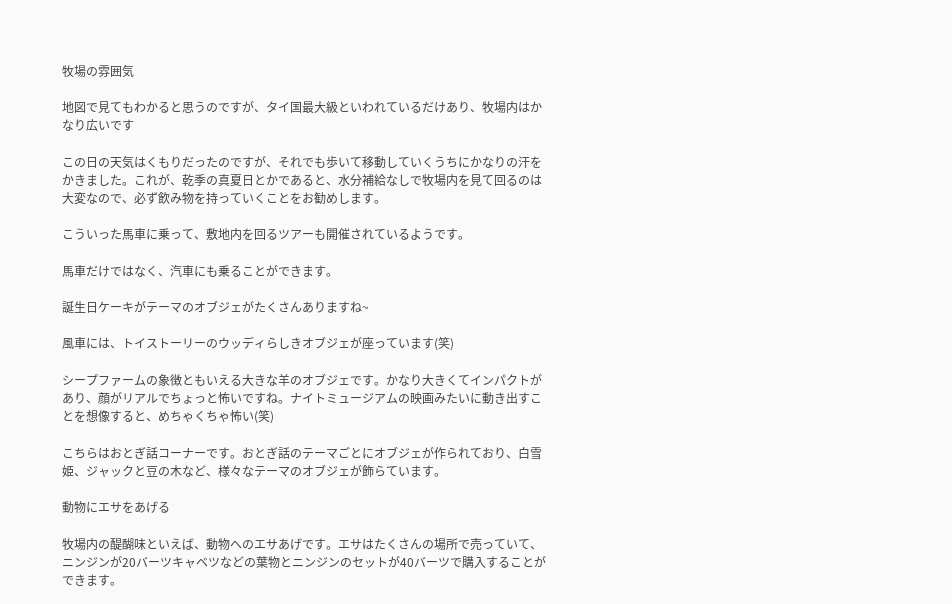牧場の雰囲気

地図で見てもわかると思うのですが、タイ国最大級といわれているだけあり、牧場内はかなり広いです

この日の天気はくもりだったのですが、それでも歩いて移動していくうちにかなりの汗をかきました。これが、乾季の真夏日とかであると、水分補給なしで牧場内を見て回るのは大変なので、必ず飲み物を持っていくことをお勧めします。

こういった馬車に乗って、敷地内を回るツアーも開催されているようです。

馬車だけではなく、汽車にも乗ることができます。

誕生日ケーキがテーマのオブジェがたくさんありますね~

風車には、トイストーリーのウッディらしきオブジェが座っています(笑)

シープファームの象徴ともいえる大きな羊のオブジェです。かなり大きくてインパクトがあり、顔がリアルでちょっと怖いですね。ナイトミュージアムの映画みたいに動き出すことを想像すると、めちゃくちゃ怖い(笑)

こちらはおとぎ話コーナーです。おとぎ話のテーマごとにオブジェが作られており、白雪姫、ジャックと豆の木など、様々なテーマのオブジェが飾らています。

動物にエサをあげる

牧場内の醍醐味といえば、動物へのエサあげです。エサはたくさんの場所で売っていて、ニンジンが20バーツキャベツなどの葉物とニンジンのセットが40バーツで購入することができます。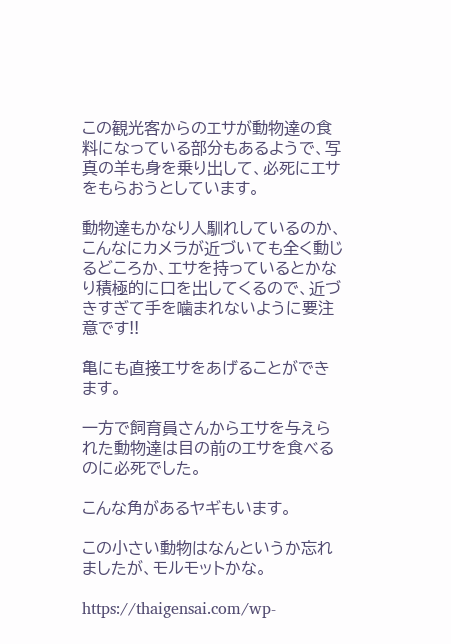この観光客からのエサが動物達の食料になっている部分もあるようで、写真の羊も身を乗り出して、必死にエサをもらおうとしています。

動物達もかなり人馴れしているのか、こんなにカメラが近づいても全く動じるどころか、エサを持っているとかなり積極的に口を出してくるので、近づきすぎて手を噛まれないように要注意です!!

亀にも直接エサをあげることができます。

一方で飼育員さんからエサを与えられた動物達は目の前のエサを食べるのに必死でした。

こんな角があるヤギもいます。

この小さい動物はなんというか忘れましたが、モルモットかな。

https://thaigensai.com/wp-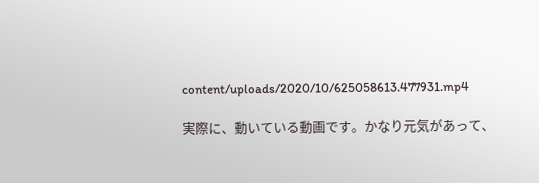content/uploads/2020/10/625058613.477931.mp4

実際に、動いている動画です。かなり元気があって、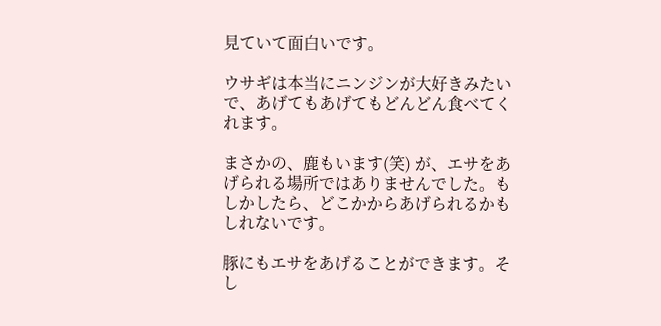見ていて面白いです。

ウサギは本当にニンジンが大好きみたいで、あげてもあげてもどんどん食べてくれます。

まさかの、鹿もいます(笑) が、エサをあげられる場所ではありませんでした。もしかしたら、どこかからあげられるかもしれないです。

豚にもエサをあげることができます。そし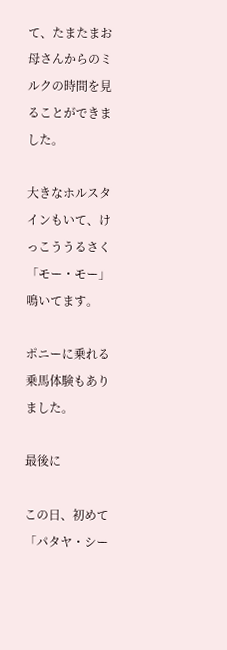て、たまたまお母さんからのミルクの時間を見ることができました。

大きなホルスタインもいて、けっこううるさく「モー・モー」鳴いてます。

ポニーに乗れる乗馬体験もありました。

最後に

この日、初めて「パタヤ・シー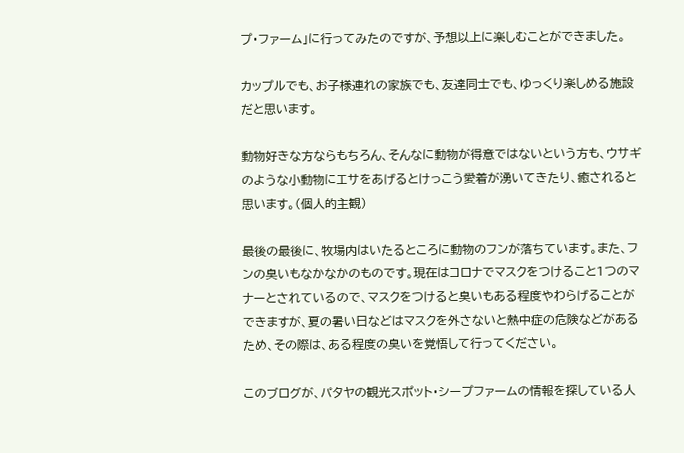プ・ファーム」に行ってみたのですが、予想以上に楽しむことができました。

カップルでも、お子様連れの家族でも、友達同士でも、ゆっくり楽しめる施設だと思います。

動物好きな方ならもちろん、そんなに動物が得意ではないという方も、ウサギのような小動物にエサをあげるとけっこう愛着が湧いてきたり、癒されると思います。(個人的主観)

最後の最後に、牧場内はいたるところに動物のフンが落ちています。また、フンの臭いもなかなかのものです。現在はコロナでマスクをつけること1つのマナーとされているので、マスクをつけると臭いもある程度やわらげることができますが、夏の暑い日などはマスクを外さないと熱中症の危険などがあるため、その際は、ある程度の臭いを覚悟して行ってください。

このブログが、パタヤの観光スポット・シープファームの情報を探している人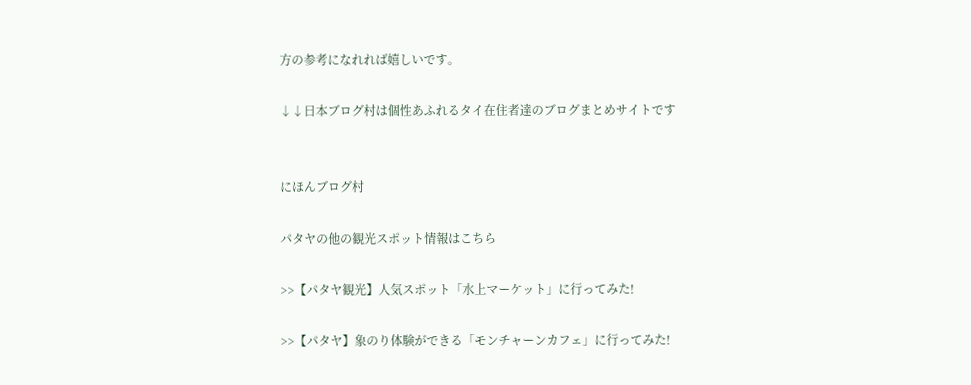方の参考になれれば嬉しいです。

↓↓日本ブログ村は個性あふれるタイ在住者達のブログまとめサイトです


にほんブログ村

パタヤの他の観光スポット情報はこちら

>>【パタヤ観光】人気スポット「水上マーケット」に行ってみた!

>>【パタヤ】象のり体験ができる「モンチャーンカフェ」に行ってみた!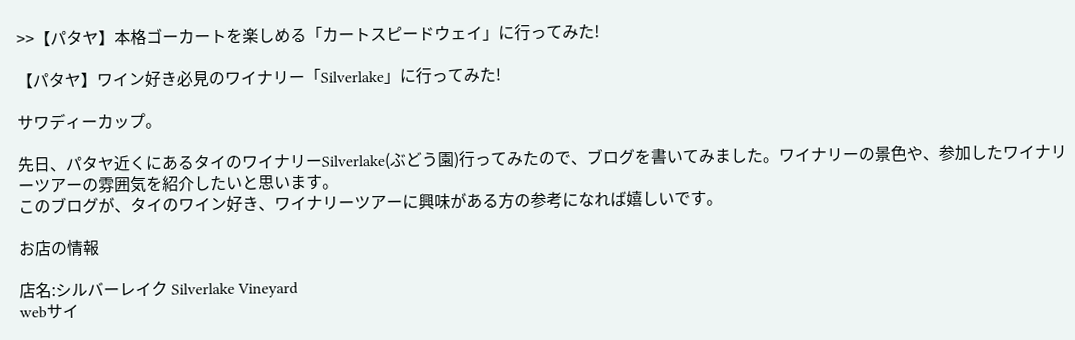>>【パタヤ】本格ゴーカートを楽しめる「カートスピードウェイ」に行ってみた!

【パタヤ】ワイン好き必見のワイナリー「Silverlake」に行ってみた!

サワディーカップ。

先日、パタヤ近くにあるタイのワイナリーSilverlake(ぶどう園)行ってみたので、ブログを書いてみました。ワイナリーの景色や、参加したワイナリーツアーの雰囲気を紹介したいと思います。
このブログが、タイのワイン好き、ワイナリーツアーに興味がある方の参考になれば嬉しいです。

お店の情報

店名:シルバーレイク Silverlake Vineyard
webサイ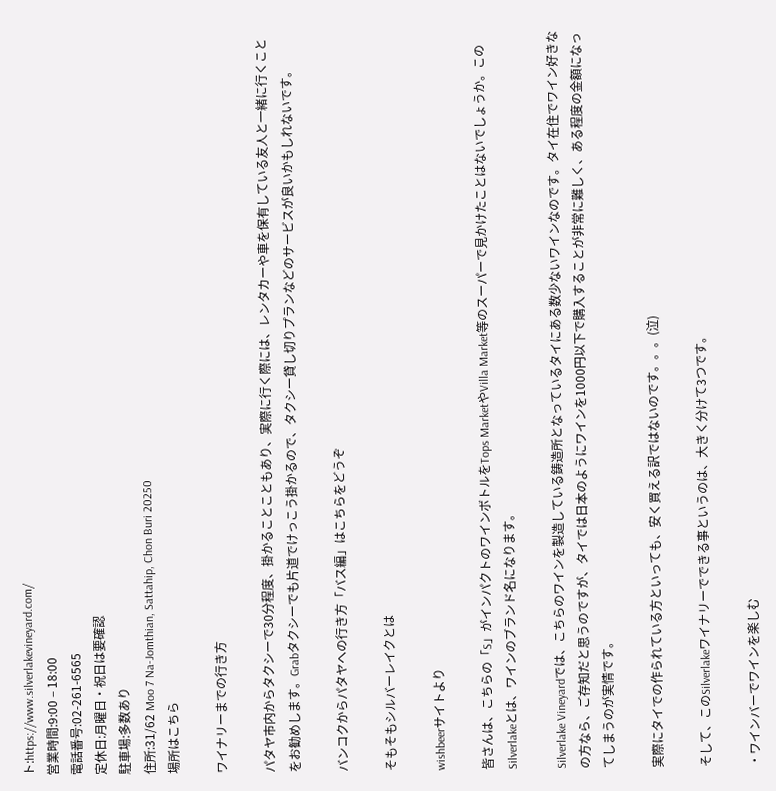ト:https://www.silverlakevineyard.com/
営業時間:9:00 – 18:00
電話番号:02-261-6565
定休日:月曜日・祝日は要確認
駐車場:多数あり
住所:31/62 Moo 7 Na-Jomthian, Sattahip, Chon Buri 20250
場所はこちら

ワイナリーまでの行き方

パタヤ市内からタクシーで30分程度、掛かることこともあり、実際に行く際には、レンタカーや車を保有している友人と一緒に行くことをお勧めします。Grabタクシーでも片道でけっこう掛かるので、タクシー貸し切りプランなどのサービスが良いかもしれないです。

バンコクからパタヤへの行き方「バス編」はこちらをどうぞ

そもそもシルバーレイクとは

wishbeerサイトより

皆さんは、こちらの「S」がインパクトのワインボトルをTops MarketやVilla Market等のスーパーで見かけたことはないでしょうか。このSilverlakeとは、ワインのブランド名になります。

Silverlake Vineyardでは、こちらのワインを製造している鋳造所となっているタイにある数少ないワインなのです。タイ在住でワイン好きなの方なら、ご存知だと思うのですが、タイでは日本のようにワインを1000円以下で購入することが非常に難しく、ある程度の金額になってしまうのが実情です。

実際にタイでの作られている方といっても、安く買える訳ではないのです。。。(泣)

そして、このSilverlakeワイナリーでできる事というのは、大きく分けて3つです。

・ワインバーでワインを楽しむ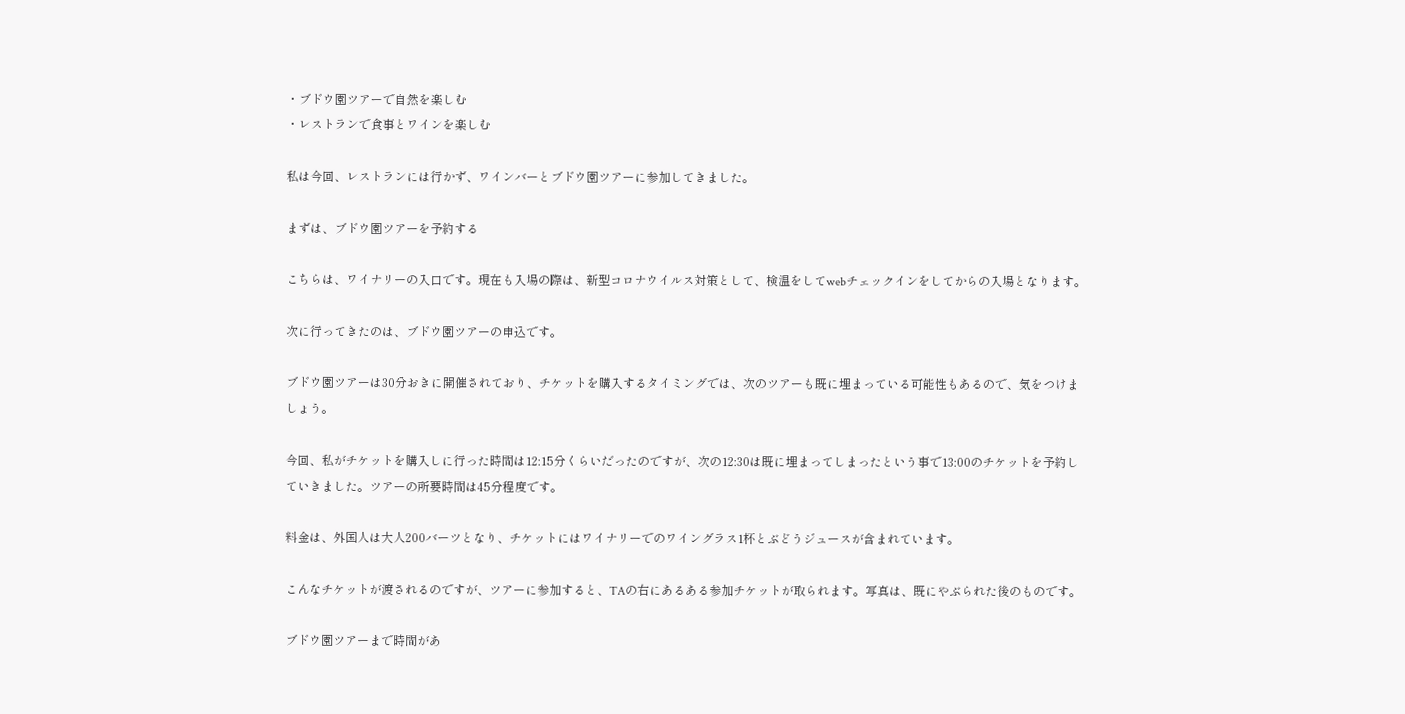・ブドウ園ツアーで自然を楽しむ
・レストランで食事とワインを楽しむ

私は今回、レストランには行かず、ワインバーとブドウ園ツアーに参加してきました。

まずは、ブドウ園ツアーを予約する

こちらは、ワイナリーの入口です。現在も入場の際は、新型コロナウイルス対策として、検温をしてwebチェックインをしてからの入場となります。

次に行ってきたのは、ブドウ園ツアーの申込です。

ブドウ園ツアーは30分おきに開催されており、チケットを購入するタイミングでは、次のツアーも既に埋まっている可能性もあるので、気をつけましょう。

今回、私がチケットを購入しに行った時間は12:15分くらいだったのですが、次の12:30は既に埋まってしまったという事で13:00のチケットを予約していきました。ツアーの所要時間は45分程度です。

料金は、外国人は大人200バーツとなり、チケットにはワイナリーでのワイングラス1杯とぶどうジュースが含まれています。

こんなチケットが渡されるのですが、ツアーに参加すると、TAの右にあるある参加チケットが取られます。写真は、既にやぶられた後のものです。

ブドウ園ツアーまで時間があ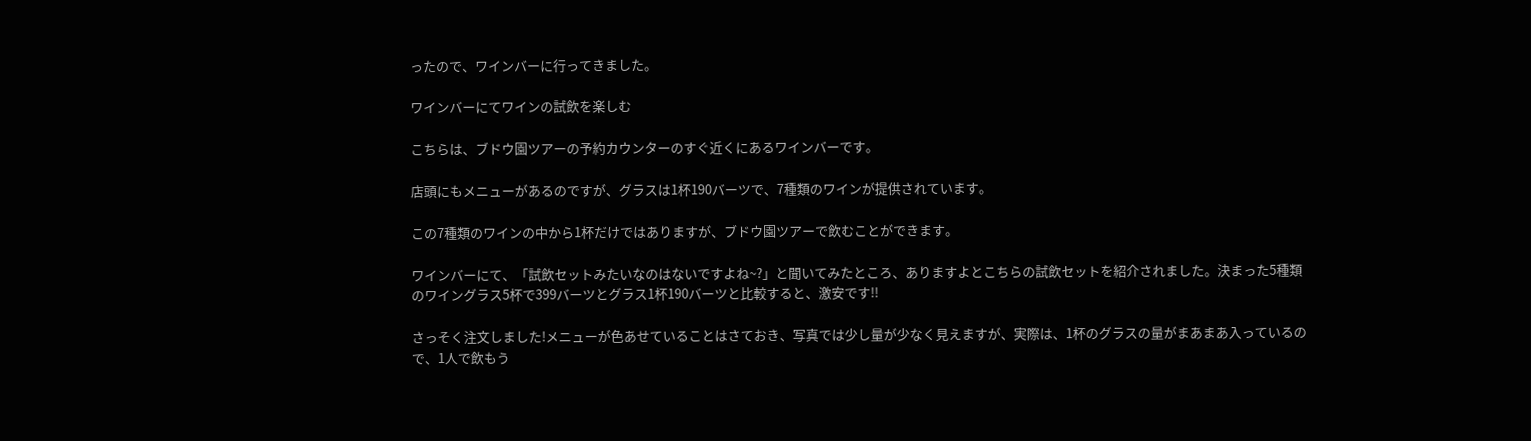ったので、ワインバーに行ってきました。

ワインバーにてワインの試飲を楽しむ

こちらは、ブドウ園ツアーの予約カウンターのすぐ近くにあるワインバーです。

店頭にもメニューがあるのですが、グラスは1杯190バーツで、7種類のワインが提供されています。

この7種類のワインの中から1杯だけではありますが、ブドウ園ツアーで飲むことができます。

ワインバーにて、「試飲セットみたいなのはないですよね~?」と聞いてみたところ、ありますよとこちらの試飲セットを紹介されました。決まった5種類のワイングラス5杯で399バーツとグラス1杯190バーツと比較すると、激安です!!

さっそく注文しました!メニューが色あせていることはさておき、写真では少し量が少なく見えますが、実際は、1杯のグラスの量がまあまあ入っているので、1人で飲もう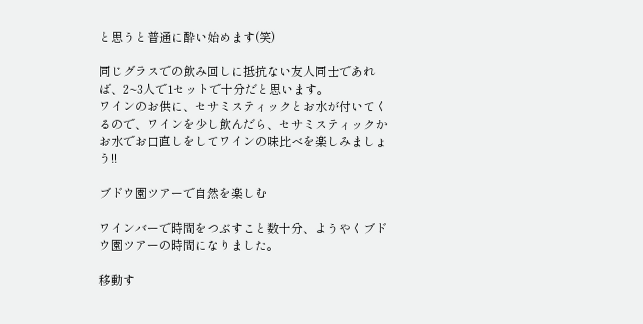と思うと普通に酔い始めます(笑)

同じグラスでの飲み回しに抵抗ない友人同士であれば、2~3人で1セットで十分だと思います。
ワインのお供に、セサミスティックとお水が付いてくるので、ワインを少し飲んだら、セサミスティックかお水でお口直しをしてワインの味比べを楽しみましょう!!

ブドウ園ツアーで自然を楽しむ

ワインバーで時間をつぶすこと数十分、ようやくブドウ園ツアーの時間になりました。

移動す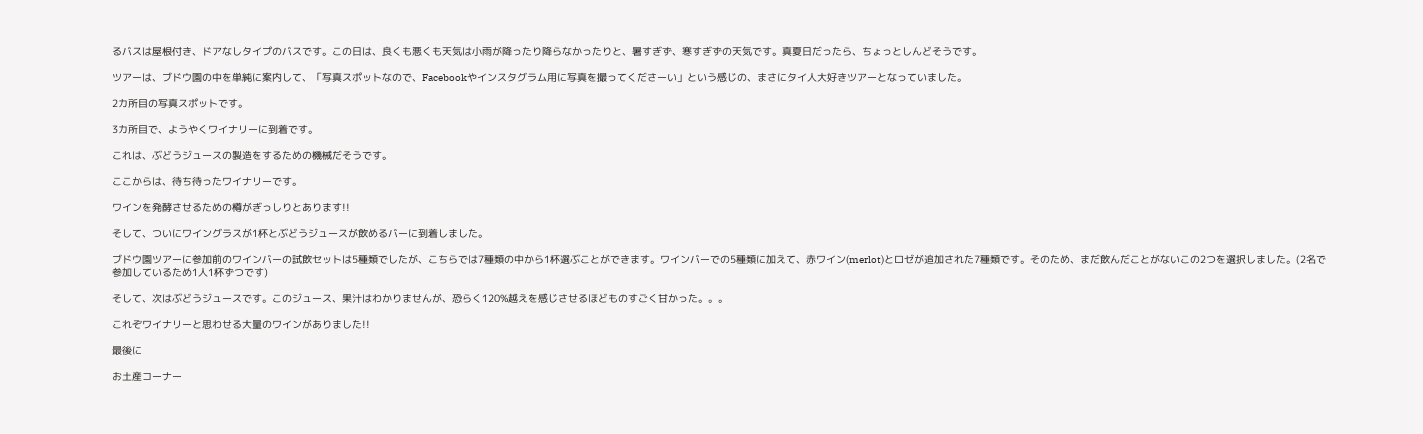るバスは屋根付き、ドアなしタイプのバスです。この日は、良くも悪くも天気は小雨が降ったり降らなかったりと、暑すぎず、寒すぎずの天気です。真夏日だったら、ちょっとしんどそうです。

ツアーは、ブドウ園の中を単純に案内して、「写真スポットなので、Facebookやインスタグラム用に写真を撮ってくださーい」という感じの、まさにタイ人大好きツアーとなっていました。

2カ所目の写真スポットです。

3カ所目で、ようやくワイナリーに到着です。

これは、ぶどうジュースの製造をするための機械だそうです。

ここからは、待ち待ったワイナリーです。

ワインを発酵させるための樽がぎっしりとあります!!

そして、ついにワイングラスが1杯とぶどうジュースが飲めるバーに到着しました。

ブドウ園ツアーに参加前のワインバーの試飲セットは5種類でしたが、こちらでは7種類の中から1杯選ぶことができます。ワインバーでの5種類に加えて、赤ワイン(merlot)とロゼが追加された7種類です。そのため、まだ飲んだことがないこの2つを選択しました。(2名で参加しているため1人1杯ずつです)

そして、次はぶどうジュースです。このジュース、果汁はわかりませんが、恐らく120%越えを感じさせるほどものすごく甘かった。。。

これぞワイナリーと思わせる大量のワインがありました!!

最後に

お土産コーナー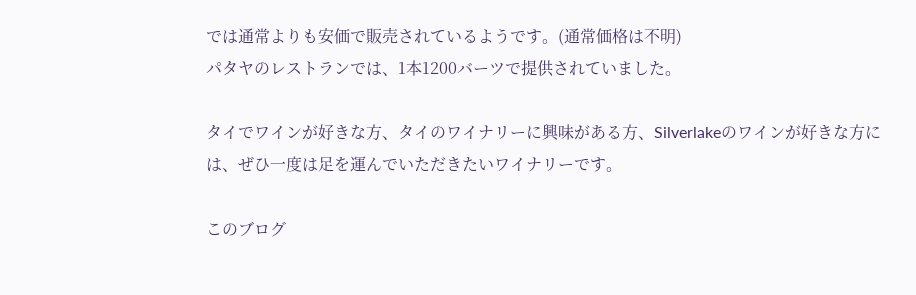では通常よりも安価で販売されているようです。(通常価格は不明)
パタヤのレストランでは、1本1200バーツで提供されていました。

タイでワインが好きな方、タイのワイナリーに興味がある方、Silverlakeのワインが好きな方には、ぜひ一度は足を運んでいただきたいワイナリーです。

このブログ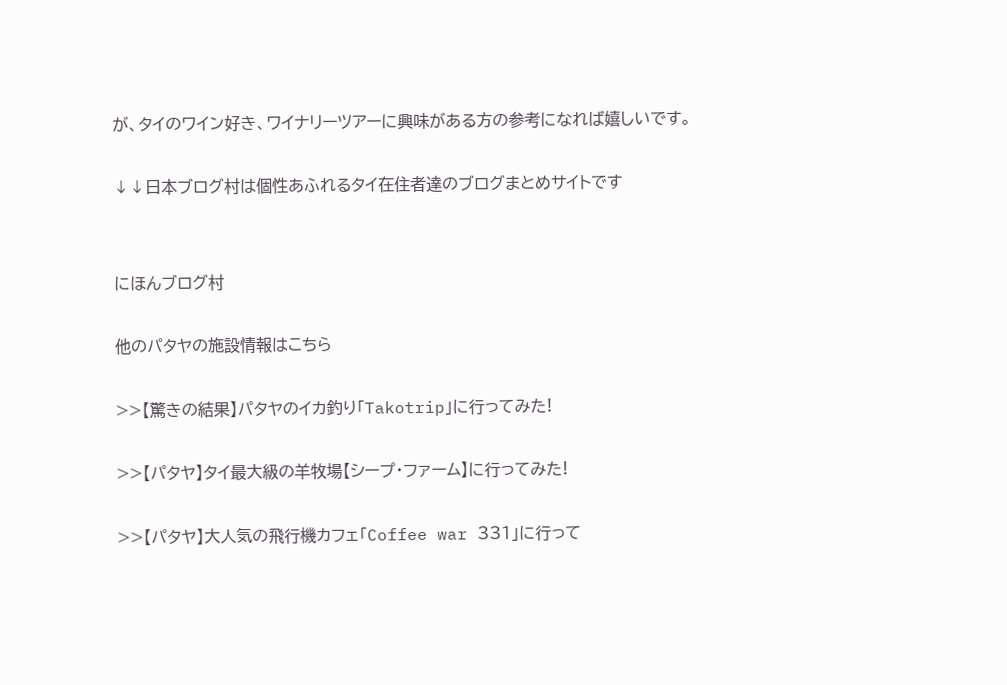が、タイのワイン好き、ワイナリーツアーに興味がある方の参考になれば嬉しいです。

↓↓日本ブログ村は個性あふれるタイ在住者達のブログまとめサイトです


にほんブログ村

他のパタヤの施設情報はこちら

>>【驚きの結果】パタヤのイカ釣り「Takotrip」に行ってみた!

>>【パタヤ】タイ最大級の羊牧場【シープ・ファーム】に行ってみた!

>>【パタヤ】大人気の飛行機カフェ「Coffee war 331」に行って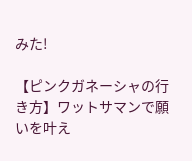みた!

【ピンクガネーシャの行き方】ワットサマンで願いを叶え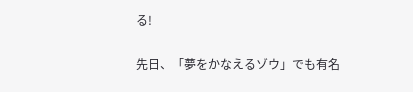る!

先日、「夢をかなえるゾウ」でも有名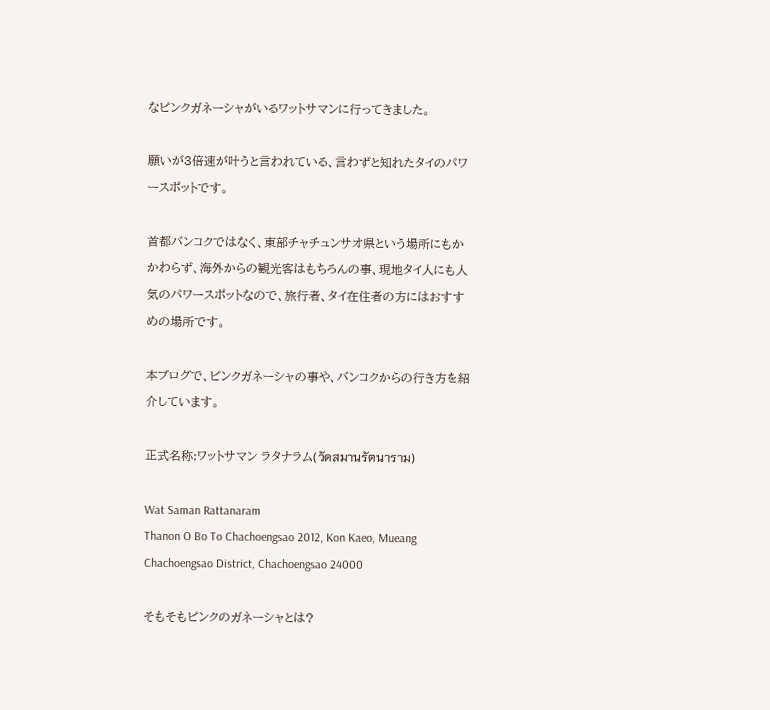なピンクガネーシャがいるワットサマンに行ってきました。

願いが3倍速が叶うと言われている、言わずと知れたタイのパワースポットです。

首都バンコクではなく、東部チャチュンサオ県という場所にもかかわらず、海外からの観光客はもちろんの事、現地タイ人にも人気のパワースポットなので、旅行者、タイ在住者の方にはおすすめの場所です。

本ブログで、ピンクガネーシャの事や、バンコクからの行き方を紹介しています。

正式名称:ワットサマン ラタナラム(วัดสมานรัตนาราม)

Wat Saman Rattanaram
Thanon O Bo To Chachoengsao 2012, Kon Kaeo, Mueang Chachoengsao District, Chachoengsao 24000

そもそもピンクのガネーシャとは?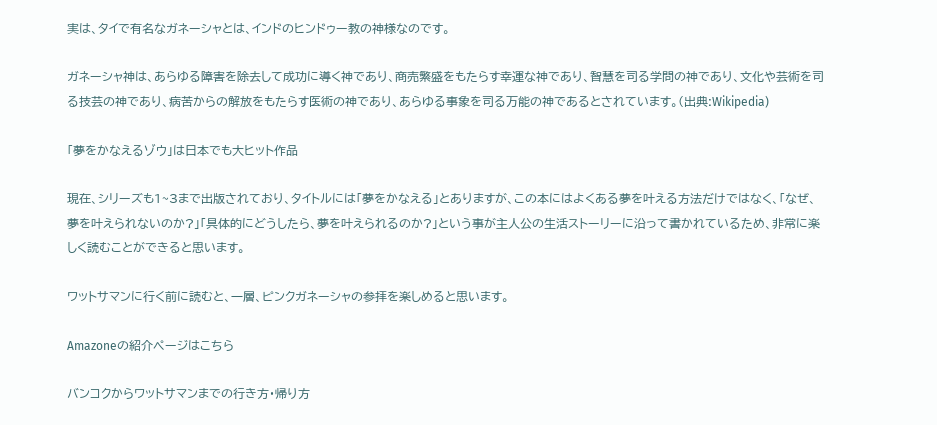実は、タイで有名なガネーシャとは、インドのヒンドゥー教の神様なのです。

ガネーシャ神は、あらゆる障害を除去して成功に導く神であり、商売繁盛をもたらす幸運な神であり、智慧を司る学問の神であり、文化や芸術を司る技芸の神であり、病苦からの解放をもたらす医術の神であり、あらゆる事象を司る万能の神であるとされています。(出典:Wikipedia)

「夢をかなえるゾウ」は日本でも大ヒット作品

現在、シリーズも1~3まで出版されており、タイトルには「夢をかなえる」とありますが、この本にはよくある夢を叶える方法だけではなく、「なぜ、夢を叶えられないのか?」「具体的にどうしたら、夢を叶えられるのか?」という事が主人公の生活ストーリーに沿って書かれているため、非常に楽しく読むことができると思います。

ワットサマンに行く前に読むと、一層、ピンクガネーシャの参拝を楽しめると思います。

Amazoneの紹介ページはこちら

バンコクからワットサマンまでの行き方・帰り方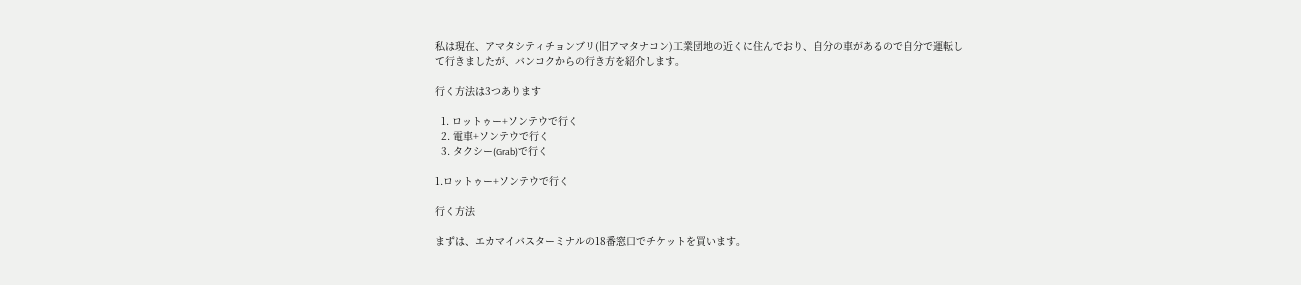私は現在、アマタシティチョンブリ(旧アマタナコン)工業団地の近くに住んでおり、自分の車があるので自分で運転して行きましたが、バンコクからの行き方を紹介します。

行く方法は3つあります

  1. ロットゥー+ソンテウで行く
  2. 電車+ソンテウで行く
  3. タクシー(Grab)で行く

1.ロットゥー+ソンテウで行く

行く方法

まずは、エカマイバスターミナルの18番窓口でチケットを買います。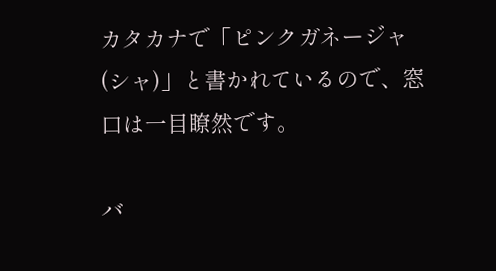カタカナで「ピンクガネージャ(シャ)」と書かれているので、窓口は一目瞭然です。

バ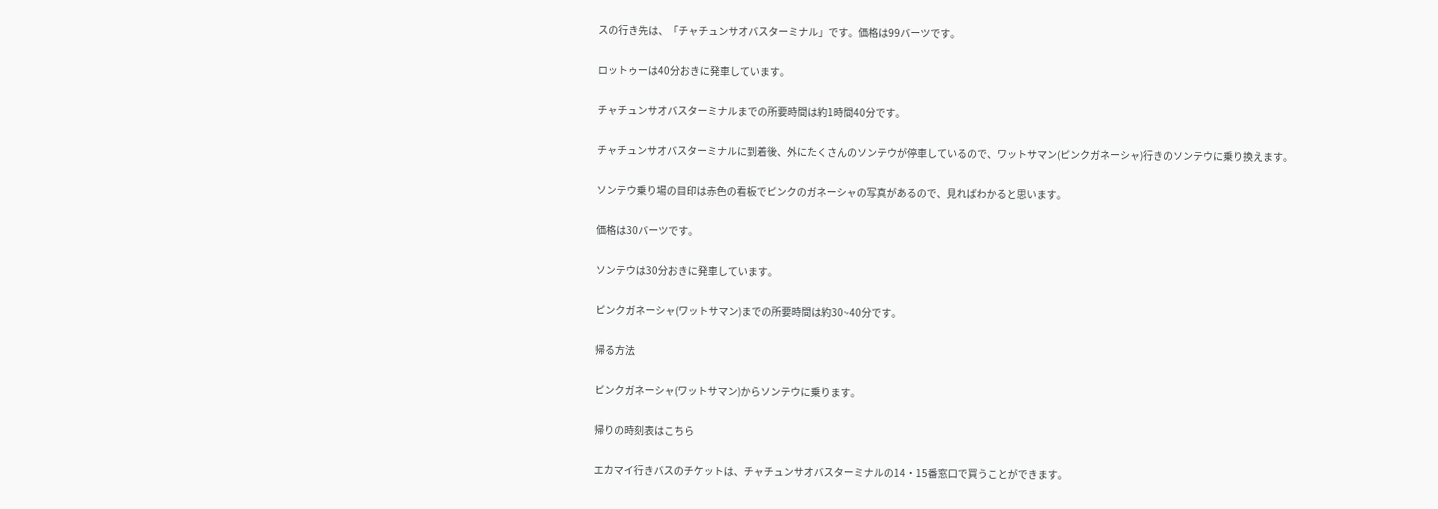スの行き先は、「チャチュンサオバスターミナル」です。価格は99バーツです。

ロットゥーは40分おきに発車しています。

チャチュンサオバスターミナルまでの所要時間は約1時間40分です。

チャチュンサオバスターミナルに到着後、外にたくさんのソンテウが停車しているので、ワットサマン(ピンクガネーシャ)行きのソンテウに乗り換えます。

ソンテウ乗り場の目印は赤色の看板でピンクのガネーシャの写真があるので、見ればわかると思います。

価格は30バーツです。

ソンテウは30分おきに発車しています。

ピンクガネーシャ(ワットサマン)までの所要時間は約30~40分です。

帰る方法

ピンクガネーシャ(ワットサマン)からソンテウに乗ります。

帰りの時刻表はこちら

エカマイ行きバスのチケットは、チャチュンサオバスターミナルの14・15番窓口で買うことができます。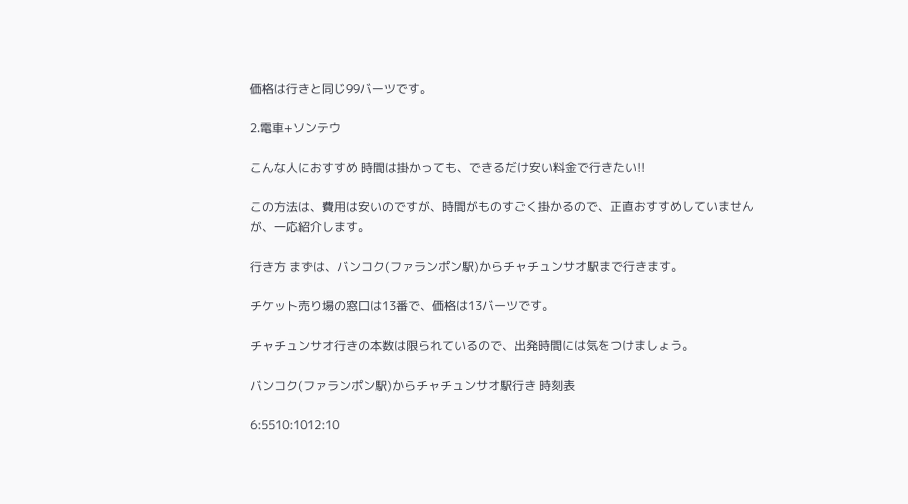価格は行きと同じ99バーツです。

2.電車+ソンテウ

こんな人におすすめ 時間は掛かっても、できるだけ安い料金で行きたい!!

この方法は、費用は安いのですが、時間がものすごく掛かるので、正直おすすめしていませんが、一応紹介します。

行き方 まずは、バンコク(ファランポン駅)からチャチュンサオ駅まで行きます。

チケット売り場の窓口は13番で、価格は13バーツです。

チャチュンサオ行きの本数は限られているので、出発時間には気をつけましょう。

バンコク(ファランポン駅)からチャチュンサオ駅行き 時刻表

6:5510:1012:10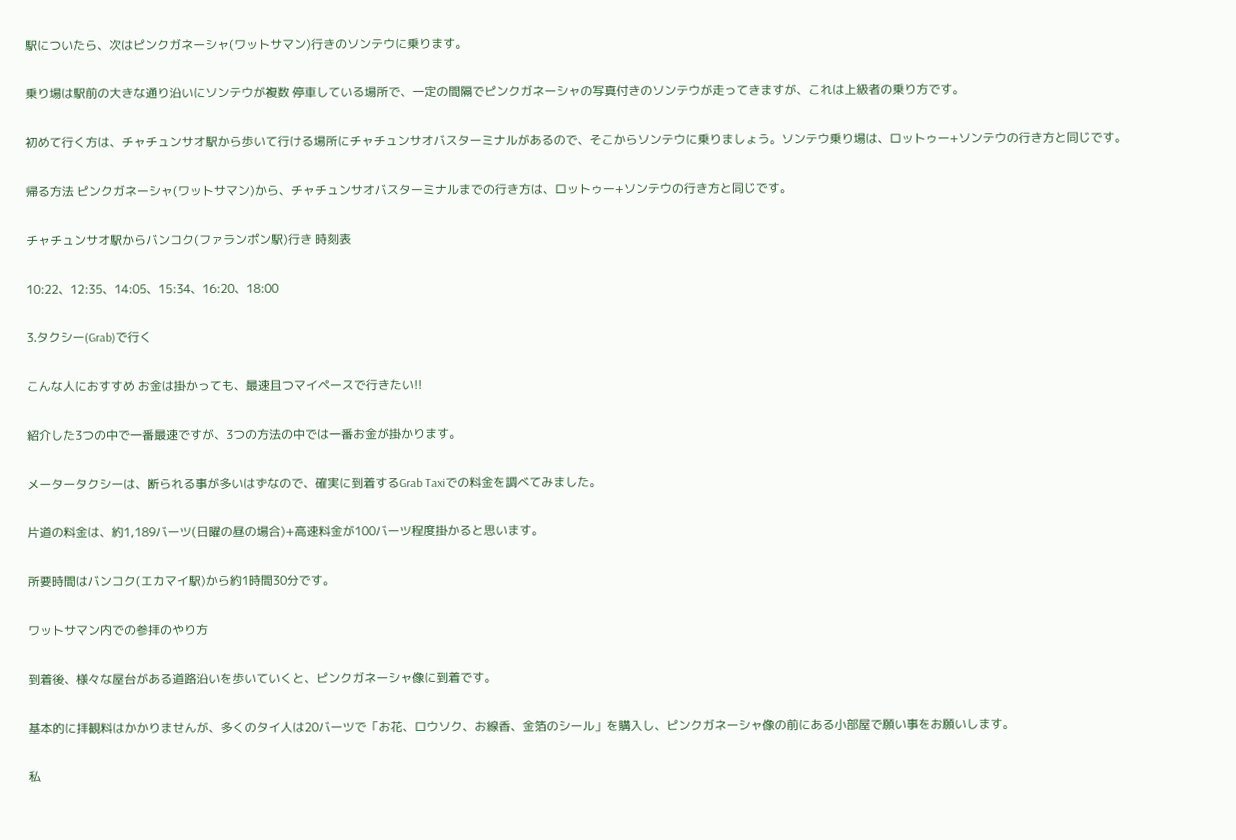駅についたら、次はピンクガネーシャ(ワットサマン)行きのソンテウに乗ります。

乗り場は駅前の大きな通り沿いにソンテウが複数 停車している場所で、一定の間隔でピンクガネーシャの写真付きのソンテウが走ってきますが、これは上級者の乗り方です。

初めて行く方は、チャチュンサオ駅から歩いて行ける場所にチャチュンサオバスターミナルがあるので、そこからソンテウに乗りましょう。ソンテウ乗り場は、ロットゥー+ソンテウの行き方と同じです。

帰る方法 ピンクガネーシャ(ワットサマン)から、チャチュンサオバスターミナルまでの行き方は、ロットゥー+ソンテウの行き方と同じです。

チャチュンサオ駅からバンコク(ファランポン駅)行き 時刻表

10:22、12:35、14:05、15:34、16:20、18:00

3.タクシー(Grab)で行く

こんな人におすすめ お金は掛かっても、最速且つマイペースで行きたい!!

紹介した3つの中で一番最速ですが、3つの方法の中では一番お金が掛かります。

メータータクシーは、断られる事が多いはずなので、確実に到着するGrab Taxiでの料金を調べてみました。

片道の料金は、約1,189バーツ(日曜の昼の場合)+高速料金が100バーツ程度掛かると思います。

所要時間はバンコク(エカマイ駅)から約1時間30分です。

ワットサマン内での参拝のやり方

到着後、様々な屋台がある道路沿いを歩いていくと、ピンクガネーシャ像に到着です。

基本的に拝観料はかかりませんが、多くのタイ人は20バーツで「お花、ロウソク、お線香、金箔のシール」を購入し、ピンクガネーシャ像の前にある小部屋で願い事をお願いします。

私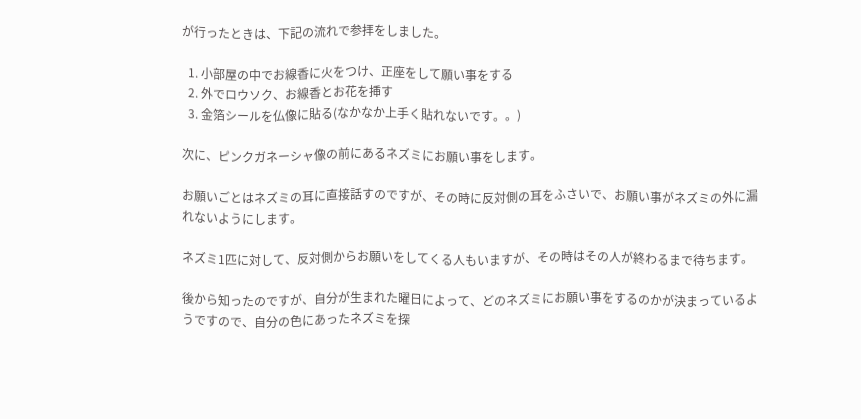が行ったときは、下記の流れで参拝をしました。

  1. 小部屋の中でお線香に火をつけ、正座をして願い事をする
  2. 外でロウソク、お線香とお花を挿す
  3. 金箔シールを仏像に貼る(なかなか上手く貼れないです。。)

次に、ピンクガネーシャ像の前にあるネズミにお願い事をします。

お願いごとはネズミの耳に直接話すのですが、その時に反対側の耳をふさいで、お願い事がネズミの外に漏れないようにします。

ネズミ1匹に対して、反対側からお願いをしてくる人もいますが、その時はその人が終わるまで待ちます。

後から知ったのですが、自分が生まれた曜日によって、どのネズミにお願い事をするのかが決まっているようですので、自分の色にあったネズミを探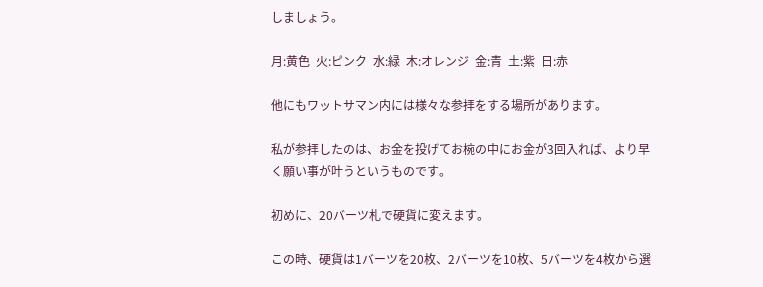しましょう。

月:黄色  火:ピンク  水:緑  木:オレンジ  金:青  土:紫  日:赤

他にもワットサマン内には様々な参拝をする場所があります。

私が参拝したのは、お金を投げてお椀の中にお金が3回入れば、より早く願い事が叶うというものです。

初めに、20バーツ札で硬貨に変えます。

この時、硬貨は1バーツを20枚、2バーツを10枚、5バーツを4枚から選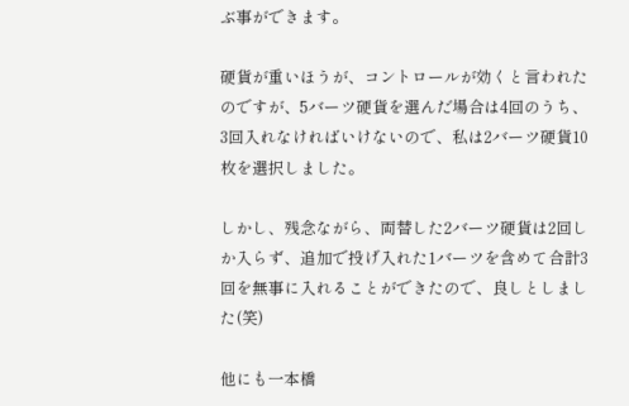ぶ事ができます。

硬貨が重いほうが、コントロールが効くと言われたのですが、5バーツ硬貨を選んだ場合は4回のうち、3回入れなければいけないので、私は2バーツ硬貨10枚を選択しました。

しかし、残念ながら、両替した2バーツ硬貨は2回しか入らず、追加で投げ入れた1バーツを含めて合計3回を無事に入れることができたので、良しとしました(笑)

他にも一本橋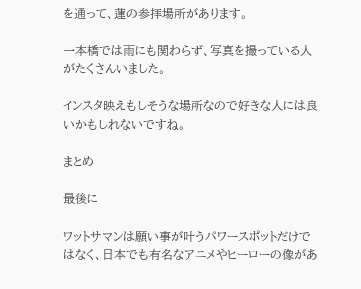を通って、蓮の参拝場所があります。

一本橋では雨にも関わらず、写真を撮っている人がたくさんいました。

インスタ映えもしそうな場所なので好きな人には良いかもしれないですね。

まとめ

最後に

ワットサマンは願い事が叶うパワースポットだけではなく、日本でも有名なアニメやヒーローの像があ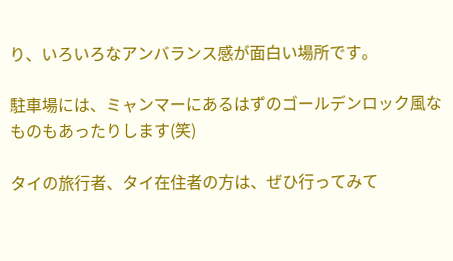り、いろいろなアンバランス感が面白い場所です。

駐車場には、ミャンマーにあるはずのゴールデンロック風なものもあったりします(笑)

タイの旅行者、タイ在住者の方は、ぜひ行ってみて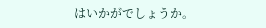はいかがでしょうか。